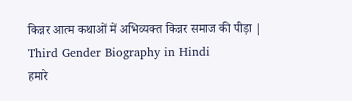किन्नर आत्म कथाओं में अभिव्यक्त किन्नर समाज की पीड़ा | Third Gender Biography in Hindi
हमारे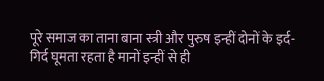पूरे समाज का ताना बाना स्त्री और पुरुष इन्हीं दोनों के इर्द-गिर्द घूमता रहता है मानों इन्हीं से ही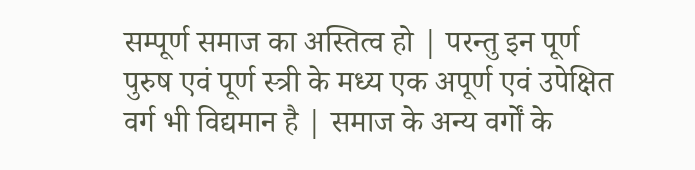सम्पूर्ण समाज का अस्तित्व हो | परन्तु इन पूर्ण पुरुष एवं पूर्ण स्त्री के मध्य एक अपूर्ण एवं उपेक्षित वर्ग भी विद्यमान है | समाज के अन्य वर्गों के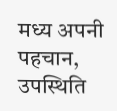मध्य अपनी पहचान, उपस्थिति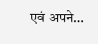एवं अपने…